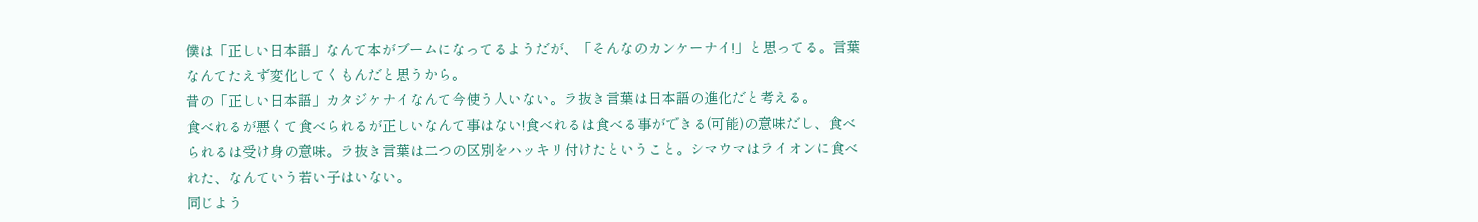僕は「正しい日本語」なんて本がブームになってるようだが、「そんなのカンケーナイ!」と思ってる。言葉なんてたえず変化してくもんだと思うから。
昔の「正しい日本語」カタジケナイなんて今使う人いない。ラ抜き言葉は日本語の進化だと考える。
食べれるが悪くて食べられるが正しいなんて事はない!食べれるは食べる事ができる(可能)の意味だし、食べられるは受け身の意味。ラ抜き言葉は二つの区別をハッキリ付けたということ。シマウマはライオンに食べれた、なんていう若い子はいない。
同じよう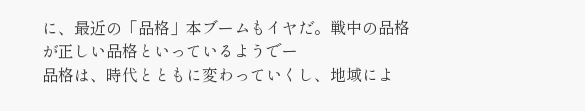に、最近の「品格」本ブームもイヤだ。戦中の品格が正しい品格といっているようでー
品格は、時代とともに変わっていくし、地域によ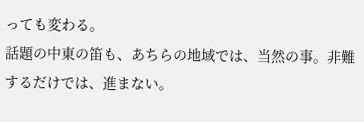っても変わる。
話題の中東の笛も、あちらの地域では、当然の事。非難するだけでは、進まない。